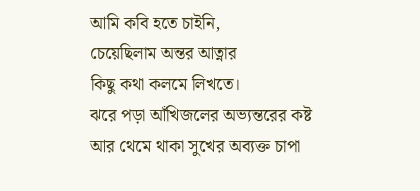আমি কবি হতে চাইনি,
চেয়েছিলাম অন্তর আত্নার
কিছু কথা কলমে লিখতে।
ঝরে পড়া আঁখিজলের অভ্যন্তরের কষ্ট
আর থেমে থাকা সুখের অব্যক্ত চাপা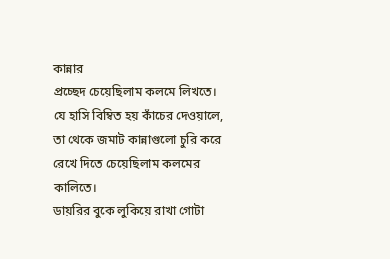কান্নার
প্রচ্ছেদ চেয়েছিলাম কলমে লিখতে।
যে হাসি বিম্বিত হয় কাঁচের দেওয়ালে,
তা থেকে জমাট কান্নাগুলো চুরি করে
রেখে দিতে চেয়েছিলাম কলমের কালিতে।
ডায়রির বুকে লুকিয়ে রাখা গোটা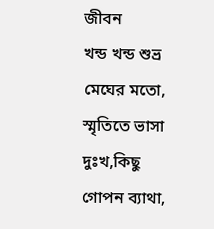জীবন
খন্ড খন্ড শুভ্র মেঘের মতো,
স্মৃতিতে ভাসা দুঃখ,কিছু গোপন ব্যাথা,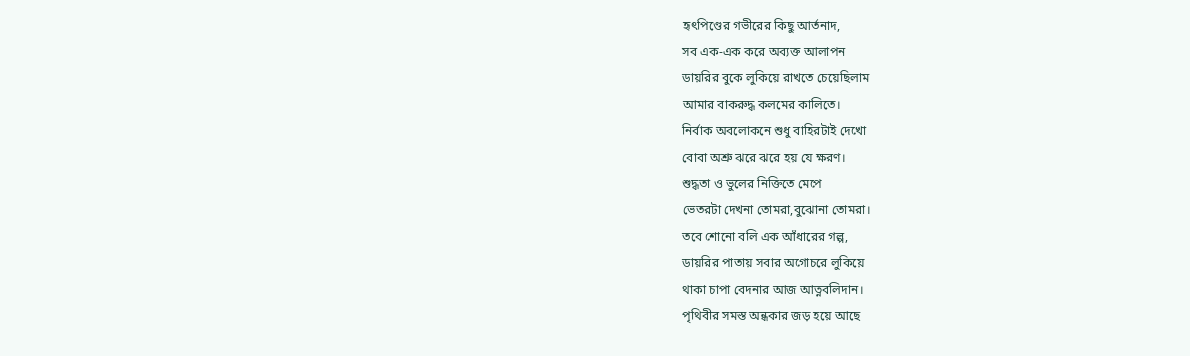হৃৎপিণ্ডের গভীরের কিছু আর্তনাদ,
সব এক-এক করে অব্যক্ত আলাপন
ডায়রির বুকে লুকিয়ে রাখতে চেয়েছিলাম
আমার বাকরুদ্ধ কলমের কালিতে।
নির্বাক অবলোকনে শুধু বাহিরটাই দেখো
বোবা অশ্রু ঝরে ঝরে হয় যে ক্ষরণ।
শুদ্ধতা ও ভুলের নিক্তিতে মেপে
ভেতরটা দেখনা তোমরা,বুঝোনা তোমরা।
তবে শোনো বলি এক আঁধারের গল্প,
ডায়রির পাতায় সবার অগোচরে লুকিয়ে
থাকা চাপা বেদনার আজ আত্নবলিদান।
পৃথিবীর সমস্ত অন্ধকার জড় হয়ে আছে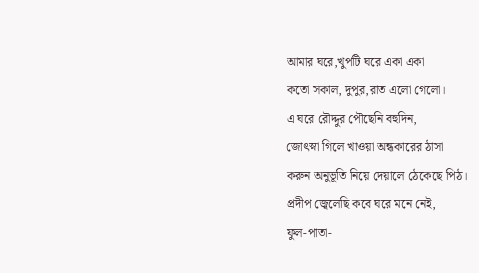আমার ঘরে,খুপটি ঘরে একা একা
কতো সকাল, দুপুর,রাত এলো গেলো।
এ ঘরে রৌদ্দুর পৌছেনি বহুদিন,
জোৎস্না গিলে খাওয়া অন্ধকারের ঠাসা
করুন অনুভূতি নিয়ে দেয়ালে ঠেকেছে পিঠ।
প্রদীপ জ্বেলেছি কবে ঘরে মনে নেই,
ফুল-পাতা-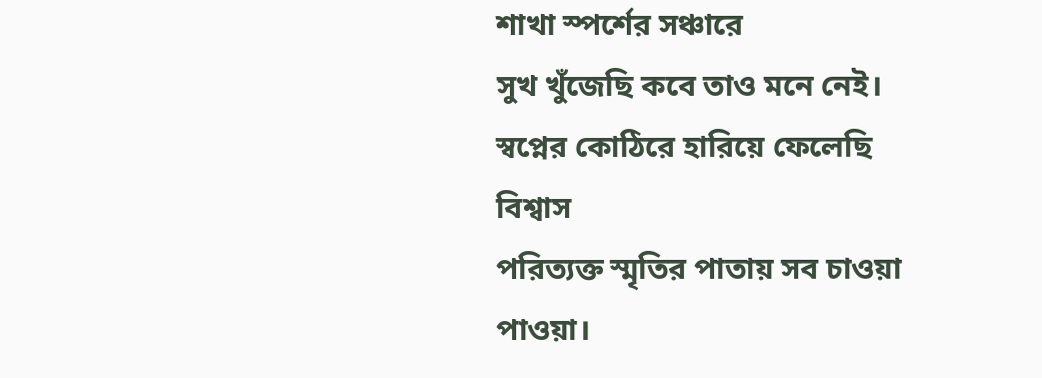শাখা স্পর্শের সঞ্চারে
সুখ খুঁজেছি কবে তাও মনে নেই।
স্বপ্নের কোঠিরে হারিয়ে ফেলেছি বিশ্বাস
পরিত্যক্ত স্মৃতির পাতায় সব চাওয়া পাওয়া।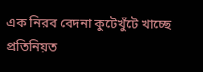এক নিরব বেদনা কুটেখুঁটে খাচ্ছে প্রতিনিয়ত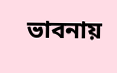ভাবনায়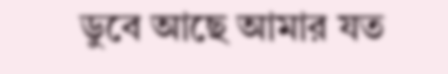ডুবে আছে আমার যত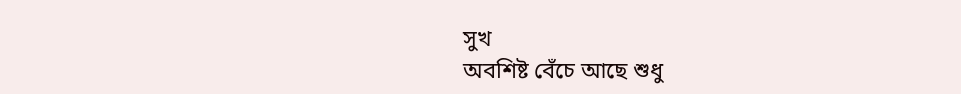সুখ
অবশিষ্ট বেঁচে আছে শুধু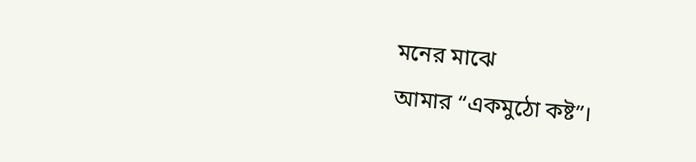মনের মাঝে
আমার “একমুঠো কষ্ট”।